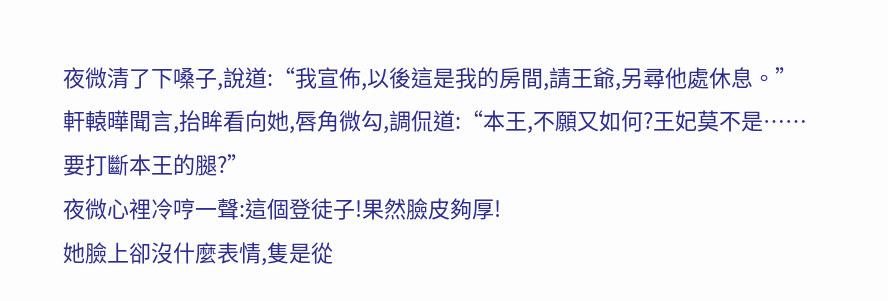夜微清了下嗓子,說道:“我宣佈,以後這是我的房間,請王爺,另尋他處休息。”
軒轅曄聞言,抬眸看向她,唇角微勾,調侃道:“本王,不願又如何?王妃莫不是……要打斷本王的腿?”
夜微心裡冷哼一聲:這個登徒子!果然臉皮夠厚!
她臉上卻沒什麼表情,隻是從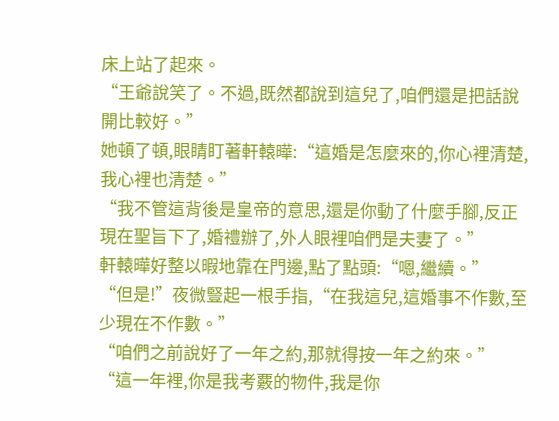床上站了起來。
“王爺說笑了。不過,既然都說到這兒了,咱們還是把話說開比較好。”
她頓了頓,眼睛盯著軒轅曄:“這婚是怎麼來的,你心裡清楚,我心裡也清楚。”
“我不管這背後是皇帝的意思,還是你動了什麼手腳,反正現在聖旨下了,婚禮辦了,外人眼裡咱們是夫妻了。”
軒轅曄好整以暇地靠在門邊,點了點頭:“嗯,繼續。”
“但是!”夜微豎起一根手指,“在我這兒,這婚事不作數,至少現在不作數。”
“咱們之前說好了一年之約,那就得按一年之約來。”
“這一年裡,你是我考覈的物件,我是你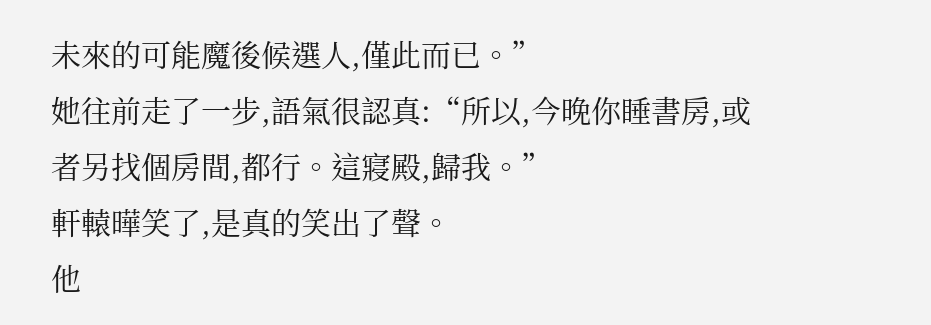未來的可能魔後候選人,僅此而已。”
她往前走了一步,語氣很認真:“所以,今晚你睡書房,或者另找個房間,都行。這寢殿,歸我。”
軒轅曄笑了,是真的笑出了聲。
他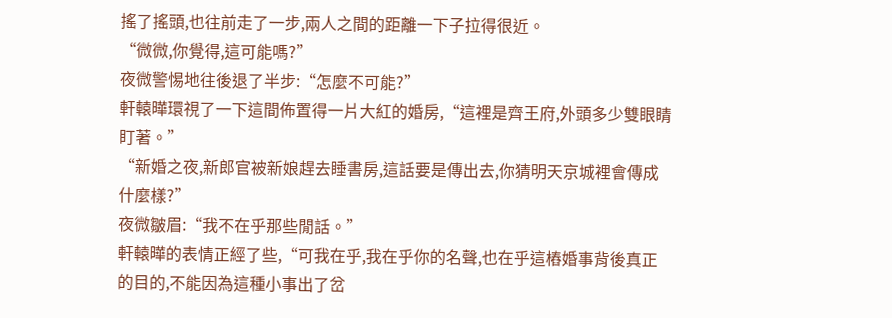搖了搖頭,也往前走了一步,兩人之間的距離一下子拉得很近。
“微微,你覺得,這可能嗎?”
夜微警惕地往後退了半步:“怎麼不可能?”
軒轅曄環視了一下這間佈置得一片大紅的婚房,“這裡是齊王府,外頭多少雙眼睛盯著。”
“新婚之夜,新郎官被新娘趕去睡書房,這話要是傳出去,你猜明天京城裡會傳成什麼樣?”
夜微皺眉:“我不在乎那些閒話。”
軒轅曄的表情正經了些,“可我在乎,我在乎你的名聲,也在乎這樁婚事背後真正的目的,不能因為這種小事出了岔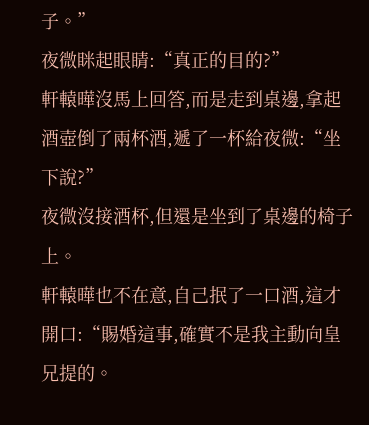子。”
夜微眯起眼睛:“真正的目的?”
軒轅曄沒馬上回答,而是走到桌邊,拿起酒壺倒了兩杯酒,遞了一杯給夜微:“坐下說?”
夜微沒接酒杯,但還是坐到了桌邊的椅子上。
軒轅曄也不在意,自己抿了一口酒,這才開口:“賜婚這事,確實不是我主動向皇兄提的。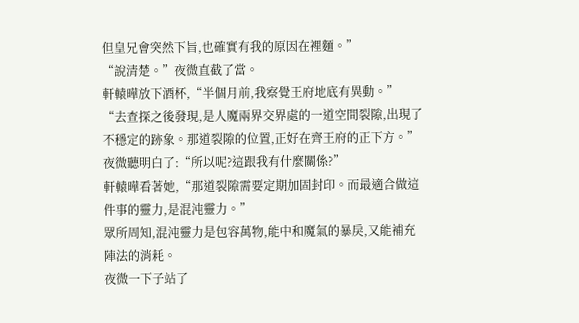但皇兄會突然下旨,也確實有我的原因在裡麵。”
“說清楚。”夜微直截了當。
軒轅曄放下酒杯,“半個月前,我察覺王府地底有異動。”
“去查探之後發現,是人魔兩界交界處的一道空間裂隙,出現了不穩定的跡象。那道裂隙的位置,正好在齊王府的正下方。”
夜微聽明白了:“所以呢?這跟我有什麼關係?”
軒轅曄看著她,“那道裂隙需要定期加固封印。而最適合做這件事的靈力,是混沌靈力。”
眾所周知,混沌靈力是包容萬物,能中和魔氣的暴戾,又能補充陣法的消耗。
夜微一下子站了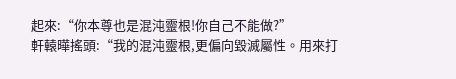起來:“你本尊也是混沌靈根!你自己不能做?”
軒轅曄搖頭:“我的混沌靈根,更偏向毀滅屬性。用來打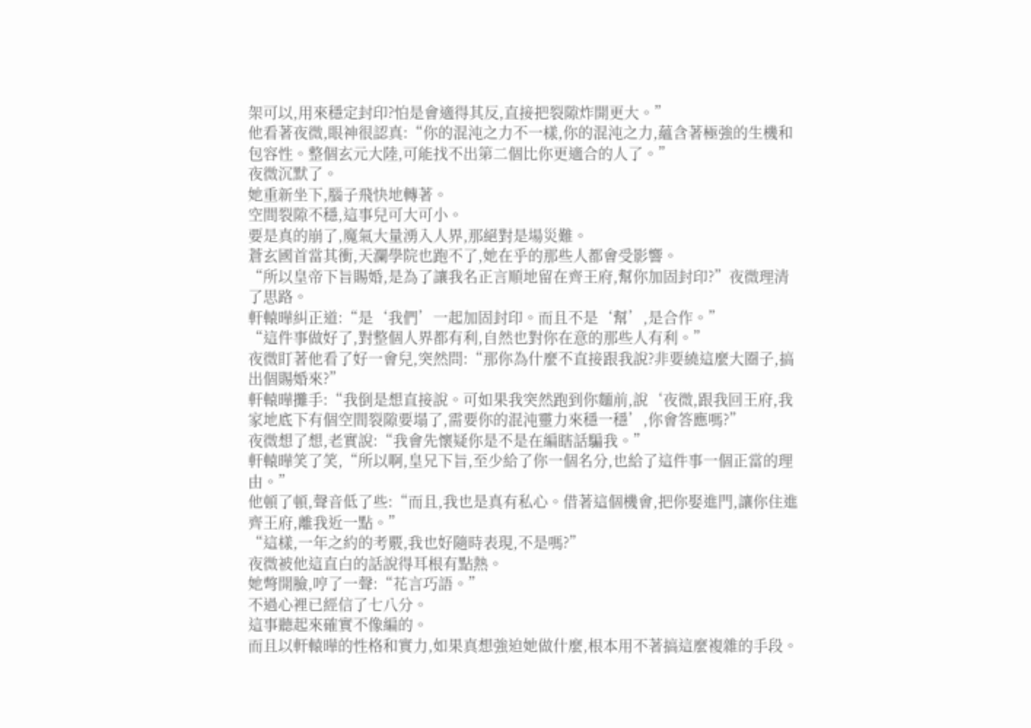架可以,用來穩定封印?怕是會適得其反,直接把裂隙炸開更大。”
他看著夜微,眼神很認真:“你的混沌之力不一樣,你的混沌之力,蘊含著極強的生機和包容性。整個玄元大陸,可能找不出第二個比你更適合的人了。”
夜微沉默了。
她重新坐下,腦子飛快地轉著。
空間裂隙不穩,這事兒可大可小。
要是真的崩了,魔氣大量湧入人界,那絕對是場災難。
蒼玄國首當其衝,天瀾學院也跑不了,她在乎的那些人都會受影響。
“所以皇帝下旨賜婚,是為了讓我名正言順地留在齊王府,幫你加固封印?”夜微理清了思路。
軒轅曄糾正道:“是‘我們’一起加固封印。而且不是‘幫’,是合作。”
“這件事做好了,對整個人界都有利,自然也對你在意的那些人有利。”
夜微盯著他看了好一會兒,突然問:“那你為什麼不直接跟我說?非要繞這麼大圈子,搞出個賜婚來?”
軒轅曄攤手:“我倒是想直接說。可如果我突然跑到你麵前,說‘夜微,跟我回王府,我家地底下有個空間裂隙要塌了,需要你的混沌靈力來穩一穩’,你會答應嗎?”
夜微想了想,老實說:“我會先懷疑你是不是在編瞎話騙我。”
軒轅曄笑了笑,“所以啊,皇兄下旨,至少給了你一個名分,也給了這件事一個正當的理由。”
他頓了頓,聲音低了些:“而且,我也是真有私心。借著這個機會,把你娶進門,讓你住進齊王府,離我近一點。”
“這樣,一年之約的考覈,我也好隨時表現,不是嗎?”
夜微被他這直白的話說得耳根有點熱。
她彆開臉,哼了一聲:“花言巧語。”
不過心裡已經信了七八分。
這事聽起來確實不像編的。
而且以軒轅曄的性格和實力,如果真想強迫她做什麼,根本用不著搞這麼複雜的手段。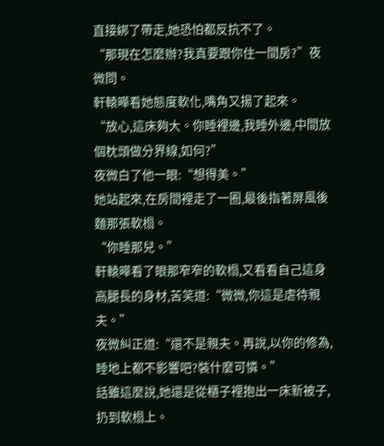直接綁了帶走,她恐怕都反抗不了。
“那現在怎麼辦?我真要跟你住一間房?”夜微問。
軒轅曄看她態度軟化,嘴角又揚了起來。
“放心,這床夠大。你睡裡邊,我睡外邊,中間放個枕頭做分界線,如何?”
夜微白了他一眼:“想得美。”
她站起來,在房間裡走了一圈,最後指著屏風後麵那張軟榻。
“你睡那兒。”
軒轅曄看了眼那窄窄的軟榻,又看看自己這身高腿長的身材,苦笑道:“微微,你這是虐待親夫。”
夜微糾正道:“還不是親夫。再說,以你的修為,睡地上都不影響吧?裝什麼可憐。”
話雖這麼說,她還是從櫃子裡抱出一床新被子,扔到軟榻上。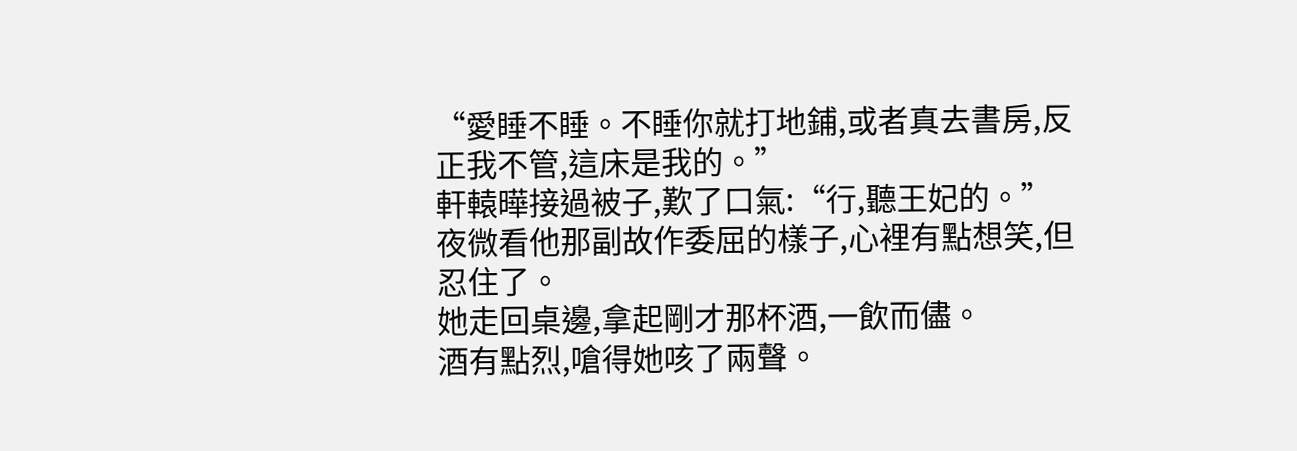“愛睡不睡。不睡你就打地鋪,或者真去書房,反正我不管,這床是我的。”
軒轅曄接過被子,歎了口氣:“行,聽王妃的。”
夜微看他那副故作委屈的樣子,心裡有點想笑,但忍住了。
她走回桌邊,拿起剛才那杯酒,一飲而儘。
酒有點烈,嗆得她咳了兩聲。